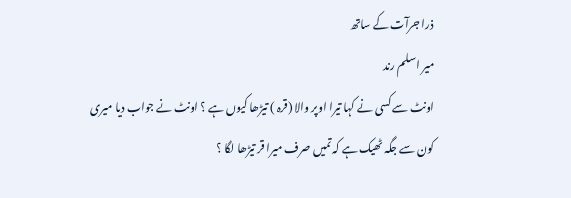ذرا جرآت کے ساتھ
میر اسلم رند
اونٹ سے کسی نے کہا تیرا اوپر والا (قرہ ) تیڑھا کیوں ہے ؟ اونٹ نے جواب دیا میری کون سے جگہ ٹھیک ہے کہ تمیں صرف میرا قر تیڑھا لگا ؟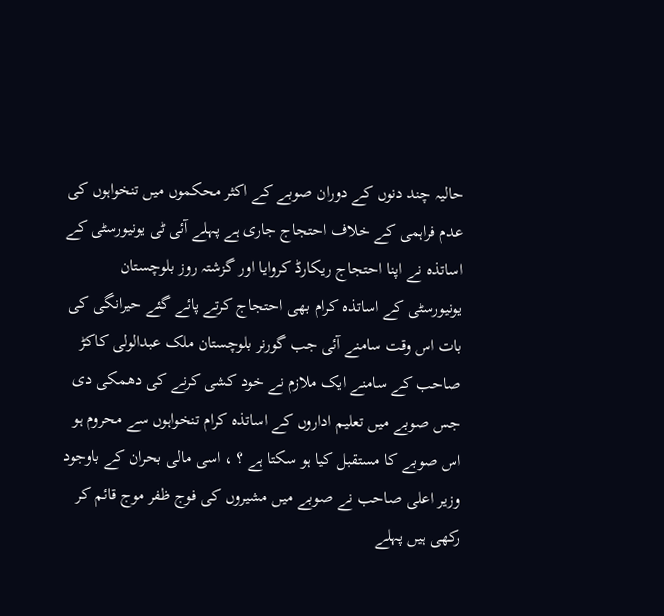حالیہ چند دنوں کے دوران صوبے کے اکثر محکموں میں تنخواہوں کی عدم فراہمی کے خلاف احتجاج جاری ہے پہلے آئی ٹی یونیورسٹی کے اساتذہ نے اپنا احتجاج ریکارڈ کروایا اور گزشتہ روز بلوچستان یونیورسٹی کے اساتذہ کرام بھی احتجاج کرتے پائے گئے حیرانگی کی بات اس وقت سامنے آئی جب گورنر بلوچستان ملک عبدالولی کاکڑ صاحب کے سامنے ایک ملازم نے خود کشی کرنے کی دھمکی دی جس صوبے میں تعلیم اداروں کے اساتذہ کرام تنخواہوں سے محروم ہو اس صوبے کا مستقبل کیا ہو سکتا ہے ؟ ، اسی مالی بحران کے باوجود وزیر اعلی صاحب نے صوبے میں مشیروں کی فوج ظفر موج قائم کر رکھی ہیں پہلے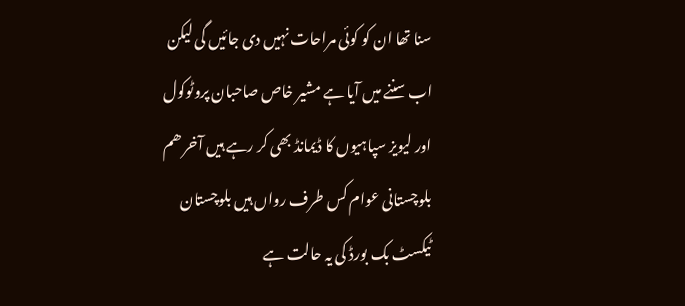سنا تھا ان کو کوئی مراحات نہیں دی جائیں گی لیکن اب سننے میں آیا ہے مشیر خاص صاحبان پروٹوکول اور لیویز سپاہیوں کا ڈیمانڈ بھی کر رہے ہیں آخر ھم بلوچستانی عوام کس طرف رواں ہیں بلوچستان ٹیکسٹ بک بورڈ کی یہ حالت ہے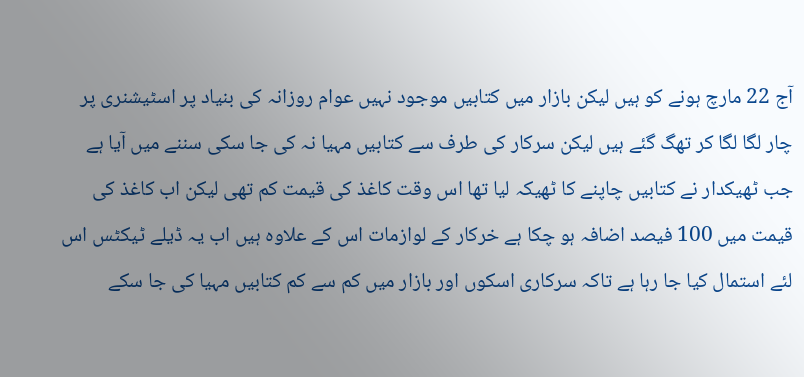آج 22 مارچ ہونے کو ہیں لیکن بازار میں کتابیں موجود نہیں عوام روزانہ کی بنیاد پر اسٹیشنری پر چار لگا لگا کر تھگ گئے ہیں لیکن سرکار کی طرف سے کتابیں مہیا نہ کی جا سکی سننے میں آیا ہے جب ٹھیکدار نے کتابیں چاپنے کا ٹھیکہ لیا تھا اس وقت کاغذ کی قیمت کم تھی لیکن اب کاغذ کی قیمت میں 100 فیصد اضافہ ہو چکا ہے خرکار کے لوازمات اس کے علاوہ ہیں اب یہ ڈیلے ٹیکٹس اس لئے استمال کیا جا رہا ہے تاکہ سرکاری اسکوں اور بازار میں کم سے کم کتابیں مہیا کی جا سکے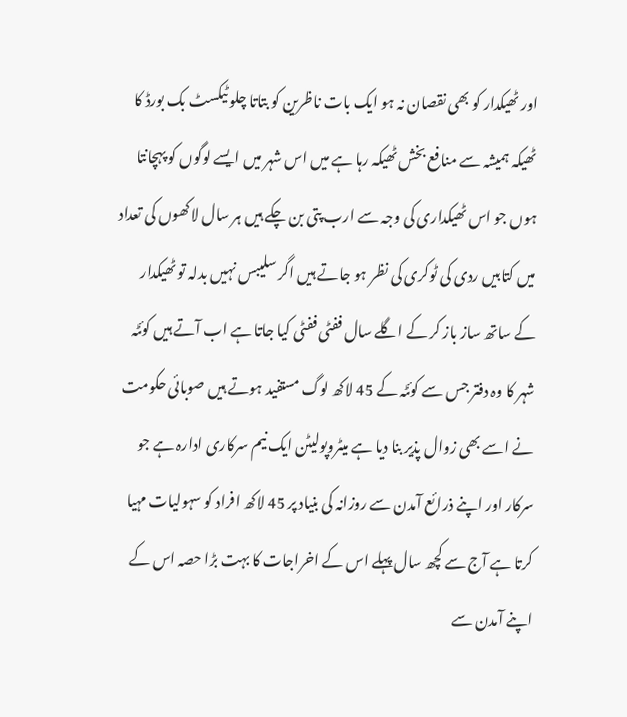اور ٹھیکدار کو بھی نقصان نہ ہو ایک بات ناظرین کو بتاتا چلو ٹیکسٹ بک بورڈ کا ٹھیکہ ہمیشہ سے منافع بخش ٹھیکہ رہا ہے میں اس شہر میں ایسے لوگوں کو پہچانتا ہوں جو اس ٹھیکداری کی وجہ سے ارب پتی بن چکے ہیں ہر سال لاکھوں کی تعداد میں کتابیں ردی کی ٹوکری کی نظر ہو جاتے ہیں اگر سلیبس نہیں بدلہ تو ٹھیکدار کے ساتھ ساز باز کر کے اگلے سال ففٹی ففٹی کیا جاتا ہے اب آتے ہیں کوئٹہ شہر کا وہ دفتر جس سے کوئٹہ کے 45 لاکھ لوگ مستفید ہوتے ہیں صوبائی حکومت نے اسے بھی زوال پذیر بنا دیا ہے میٹروپولیٹن ایک نیم سرکاری ادارہ ہے جو سرکار اور اپنے ذرائع آمدن سے روزانہ کی بنیاد پر 45 لاکھ افراد کو سہولیات مہیا کرتا ہے آج سے کچھ سال پہلے اس کے اخراجات کا بہت بڑا حصہ اس کے اپنے آمدن سے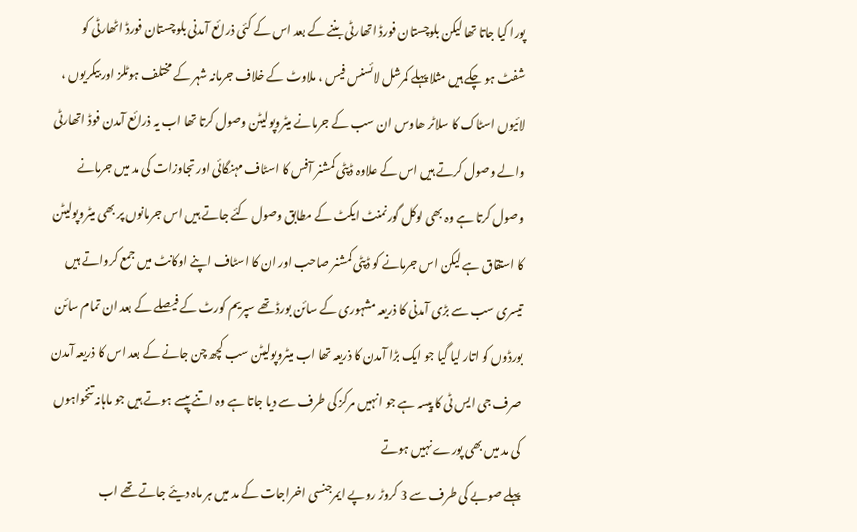پورا کیا جاتا تھا لیکن بلوچستان فورڈ اتھارٹی بننے کے بعد اس کے کئی ذرائع آمدنی بلوچستان فورڈ اٹھارٹی کو شفٹ ہو چکے ہیں مثلا پہلے کمرشل لائسنس فیس ، ملاوٹ کے خلاف جرمانہ شہر کے مختلف ہوٹلز اور بیکریوں ، لائیوں اسٹاک کا سلاٹر ھاوس ان سب کے جرمانے میٹروپولیٹن وصول کرتا تھا اب یہ ذرائع آمدن فوڈ اتھارٹی والے وصول کرتے ہیں اس کے علاوہ ڈپٹی کمشنر آفس کا اسٹاف مہنگائی اور تجاوزات کی مد میں جرمانے وصول کرتا ہے وہ بھی لوکل گورنمنٹ ایکٹ کے مطابق وصول کئے جاتے ہیں اس جرمانوں پر بھی میٹروپولیٹن کا استقاق ہے لیکن اس جرمانے کو ڈپٹی کمشنر صاحب اور ان کا اسٹاف اپنے اوکانٹ میں جمع کرواتے ہیں تیسری سب سے بڑی آمدنی کا ذریعہ مشہوری کے سائن بورڈ تھے سپریم کورٹ کے فیصلے کے بعد ان تمام سائن بورڈوں کو اتار لیا گیا جو ایک بڑا آمدن کا ذریعہ تھا اب میٹروپولیٹن سب کچھ چن جانے کے بعد اس کا ذریعہ آمدن صرف جی ایس ٹی کا پیسہ ہے جو انہیں مرکز کی طرف سے دیا جاتا ہے وہ اتنے پیسے ہوتے ہیں جو ماہانہ تنخواہوں کی مد میں بھی پورے نہیں ہوتے
پہلے صوبے کی طرف سے 3 کروڑ روپے ایمرجنسی اخراجات کے مد میں ہر ماہ دیئے جاتے تھے اب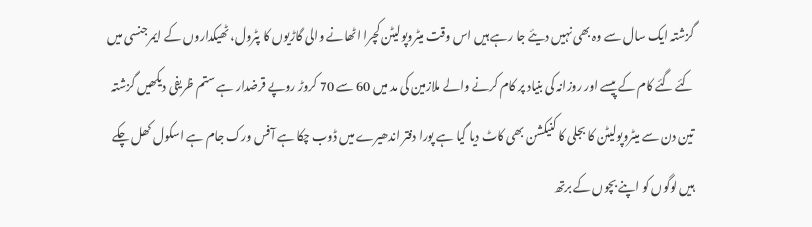گزشتہ ایک سال سے وہ بھی نہیں دیئے جا رہے ہیں اس وقت میٹروپولیٹن کچرا اٹھانے والی گاڑیوں کا پٹرول، ٹھیکداروں کے ایمرجنسی میں کئے گئے کام کے پیسے اور روزانہ کی بنیاد پر کام کرنے والے ملازمین کی مد میں 60 سے 70 کروڑ روپے قرضدار ہے ستم ظریفی دیکھیں گزشتہ تین دن سے میٹروپولیٹن کا بجلی کا کنیکشن بھی کاٹ دیا گیا ہے پورا دفتر اندھیرے میں ڈوب چکا ہے آفس ورک جام ہے اسکول کھل چکے ہیں لوگوں کو اپنے بچوں کے برتھ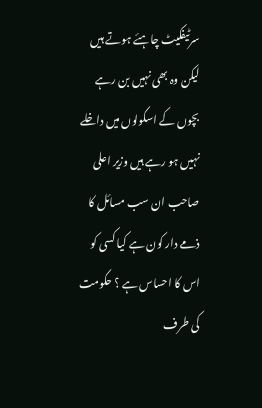سرٹیفکیٹ چاہئے ہوتے ہیں لیکن وہ بھی نہیں بن رہے بچوں کے اسکولوں میں داخلے نہیں ہو رہے ہیں وزیر اعلی صاحب ان سب مسائل کا ذمے دار کون ہے کیا کسی کو اس کا احساس ہے ؟ حکومت کی طرف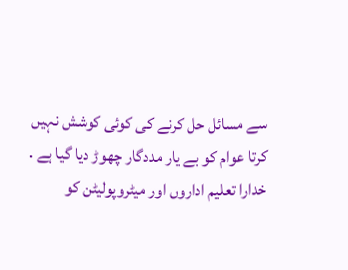سے مسائل حل کرنے کی کوئی کوشش نہیں کرتا عوام کو بے یار مددگار چھوڑ دیا گیا ہے .
خدارا تعلیم اداروں اور میٹروپولیٹن کو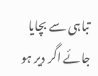تباہی سے بچایا جائے اگر دیر ہو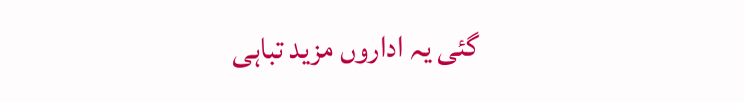گئی یہ اداروں مزید تباہی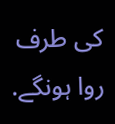کی طرف روا ہونگے.